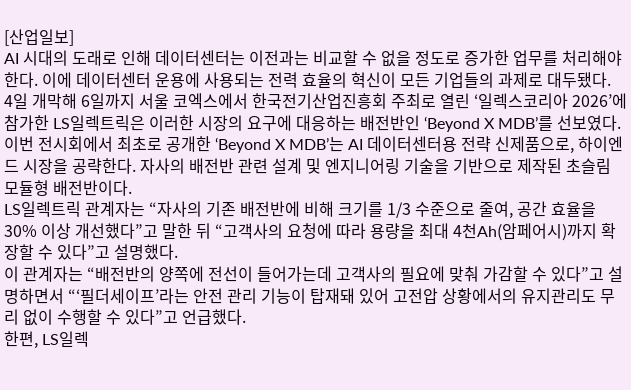[산업일보]
AI 시대의 도래로 인해 데이터센터는 이전과는 비교할 수 없을 정도로 증가한 업무를 처리해야 한다. 이에 데이터센터 운용에 사용되는 전력 효율의 혁신이 모든 기업들의 과제로 대두됐다.
4일 개막해 6일까지 서울 코엑스에서 한국전기산업진흥회 주최로 열린 ‘일렉스코리아 2026’에 참가한 LS일렉트릭은 이러한 시장의 요구에 대응하는 배전반인 ‘Beyond X MDB’를 선보였다.
이번 전시회에서 최초로 공개한 ‘Beyond X MDB’는 AI 데이터센터용 전략 신제품으로, 하이엔드 시장을 공략한다. 자사의 배전반 관련 설계 및 엔지니어링 기술을 기반으로 제작된 초슬림 모듈형 배전반이다.
LS일렉트릭 관계자는 “자사의 기존 배전반에 비해 크기를 1/3 수준으로 줄여, 공간 효율을 30% 이상 개선했다”고 말한 뒤 “고객사의 요청에 따라 용량을 최대 4천Ah(암페어시)까지 확장할 수 있다”고 설명했다.
이 관계자는 “배전반의 양쪽에 전선이 들어가는데 고객사의 필요에 맞춰 가감할 수 있다”고 설명하면서 “‘필더세이프’라는 안전 관리 기능이 탑재돼 있어 고전압 상황에서의 유지관리도 무리 없이 수행할 수 있다”고 언급했다.
한편, LS일렉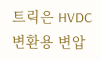트릭은 HVDC 변환용 변압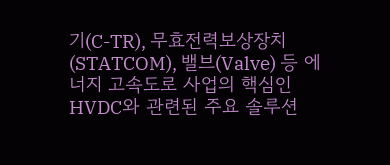기(C-TR), 무효전력보상장치(STATCOM), 밸브(Valve) 등 에너지 고속도로 사업의 핵심인 HVDC와 관련된 주요 솔루션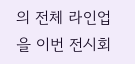의 전체 라인업을 이번 전시회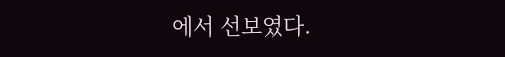에서 선보였다.